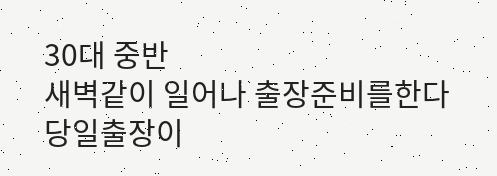30대 중반
새벽같이 일어나 출장준비를한다
당일출장이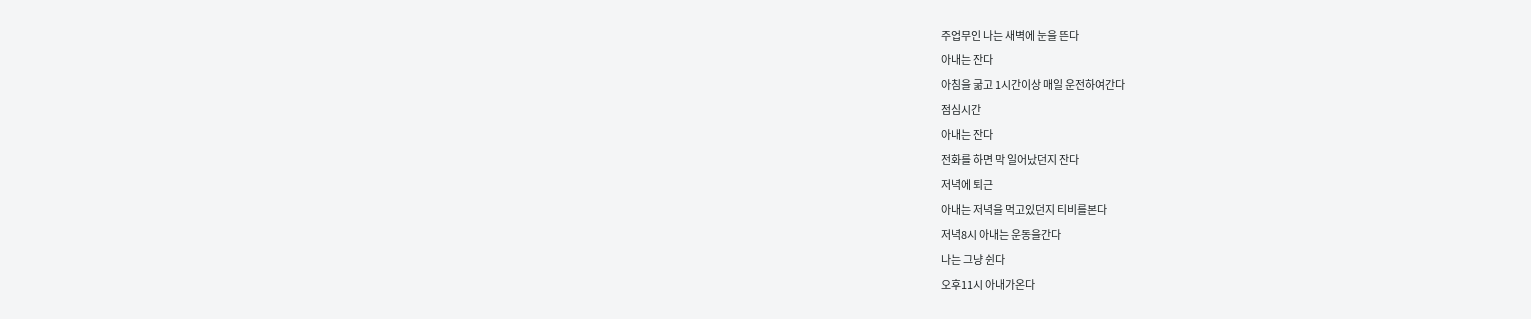주업무인 나는 새벽에 눈을 뜬다
아내는 잔다
아침을 굶고 1시간이상 매일 운전하여간다
점심시간
아내는 잔다
전화를 하면 막 일어났던지 잔다
저녁에 퇴근
아내는 저녁을 먹고있던지 티비를본다
저녁8시 아내는 운동을간다
나는 그냥 쉰다
오후11시 아내가온다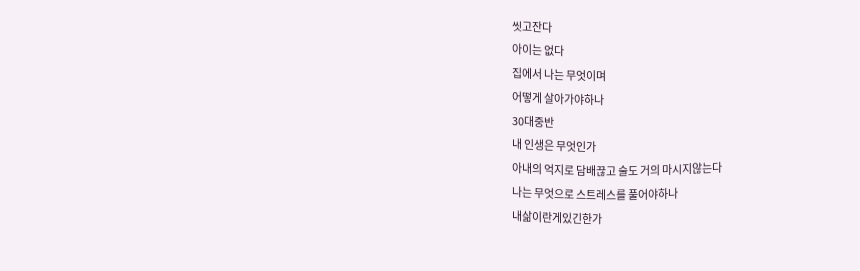씻고잔다
아이는 없다
집에서 나는 무엇이며
어떻게 살아가야하나
30대중반
내 인생은 무엇인가
아내의 억지로 담배끊고 술도 거의 마시지않는다
나는 무엇으로 스트레스를 풀어야하나
내삶이란게있긴한가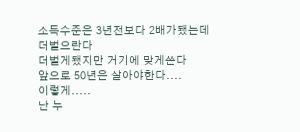소득수준은 3년전보다 2배가됐는데
더벌으란다
더벌게됐지만 거기에 맞게쓴다
앞으로 50년은 살아야한다....
이렇게.....
난 누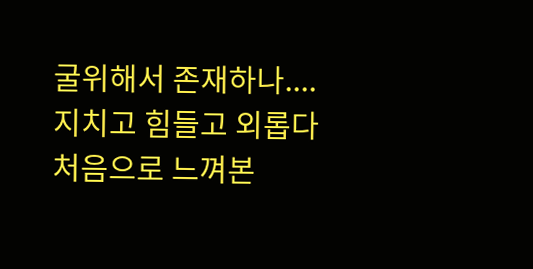굴위해서 존재하나....
지치고 힘들고 외롭다
처음으로 느껴본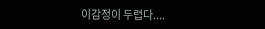이감정이 두렵다....